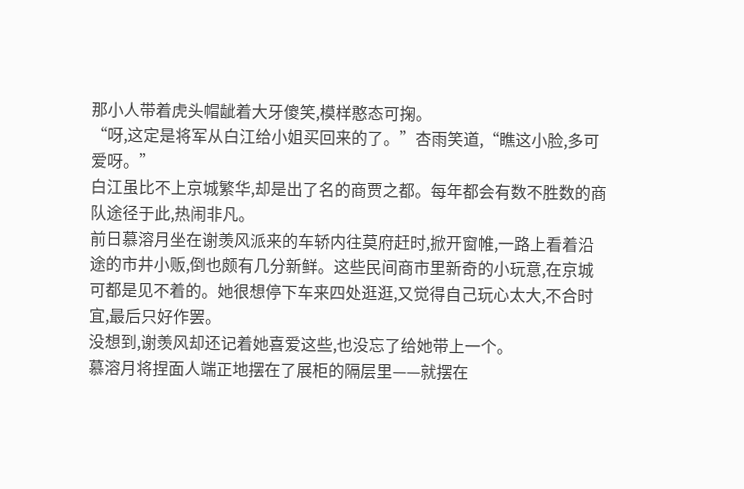那小人带着虎头帽龇着大牙傻笑,模样憨态可掬。
“呀,这定是将军从白江给小姐买回来的了。”杏雨笑道,“瞧这小脸,多可爱呀。”
白江虽比不上京城繁华,却是出了名的商贾之都。每年都会有数不胜数的商队途径于此,热闹非凡。
前日慕溶月坐在谢羡风派来的车轿内往莫府赶时,掀开窗帷,一路上看着沿途的市井小贩,倒也颇有几分新鲜。这些民间商市里新奇的小玩意,在京城可都是见不着的。她很想停下车来四处逛逛,又觉得自己玩心太大,不合时宜,最后只好作罢。
没想到,谢羡风却还记着她喜爱这些,也没忘了给她带上一个。
慕溶月将捏面人端正地摆在了展柜的隔层里——就摆在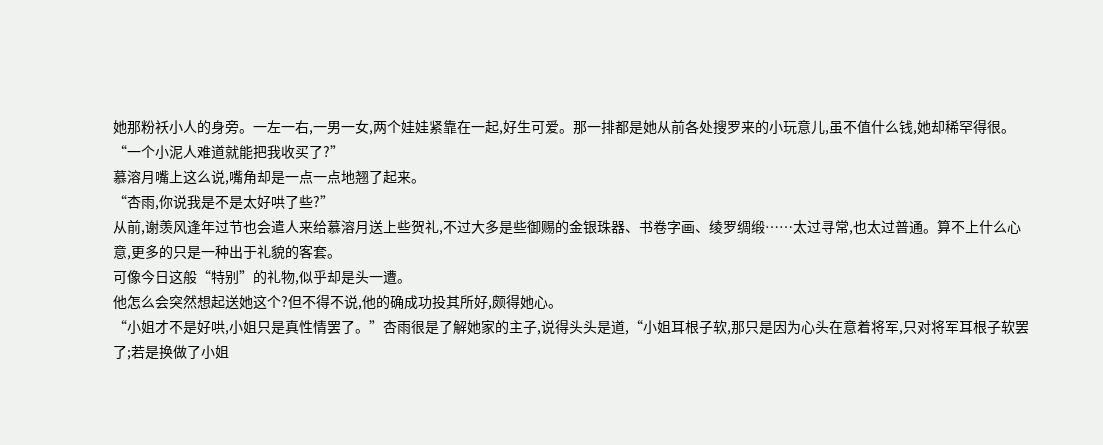她那粉袄小人的身旁。一左一右,一男一女,两个娃娃紧靠在一起,好生可爱。那一排都是她从前各处搜罗来的小玩意儿,虽不值什么钱,她却稀罕得很。
“一个小泥人难道就能把我收买了?”
慕溶月嘴上这么说,嘴角却是一点一点地翘了起来。
“杏雨,你说我是不是太好哄了些?”
从前,谢羡风逢年过节也会遣人来给慕溶月送上些贺礼,不过大多是些御赐的金银珠器、书卷字画、绫罗绸缎……太过寻常,也太过普通。算不上什么心意,更多的只是一种出于礼貌的客套。
可像今日这般“特别”的礼物,似乎却是头一遭。
他怎么会突然想起送她这个?但不得不说,他的确成功投其所好,颇得她心。
“小姐才不是好哄,小姐只是真性情罢了。”杏雨很是了解她家的主子,说得头头是道,“小姐耳根子软,那只是因为心头在意着将军,只对将军耳根子软罢了;若是换做了小姐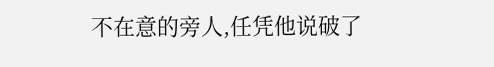不在意的旁人,任凭他说破了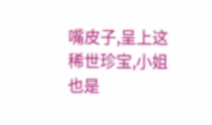嘴皮子,呈上这稀世珍宝,小姐也是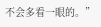不会多看一眼的。”